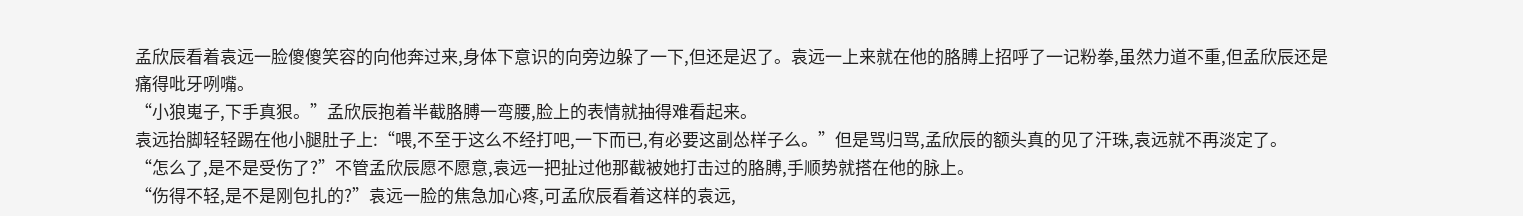孟欣辰看着袁远一脸傻傻笑容的向他奔过来,身体下意识的向旁边躲了一下,但还是迟了。袁远一上来就在他的胳膊上招呼了一记粉拳,虽然力道不重,但孟欣辰还是痛得吡牙咧嘴。
“小狼嵬子,下手真狠。”孟欣辰抱着半截胳膊一弯腰,脸上的表情就抽得难看起来。
袁远抬脚轻轻踢在他小腿肚子上:“喂,不至于这么不经打吧,一下而已,有必要这副怂样子么。”但是骂归骂,孟欣辰的额头真的见了汗珠,袁远就不再淡定了。
“怎么了,是不是受伤了?”不管孟欣辰愿不愿意,袁远一把扯过他那截被她打击过的胳膊,手顺势就搭在他的脉上。
“伤得不轻,是不是刚包扎的?”袁远一脸的焦急加心疼,可孟欣辰看着这样的袁远,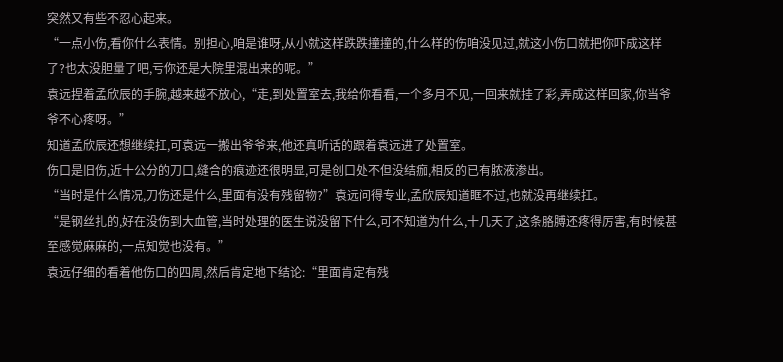突然又有些不忍心起来。
“一点小伤,看你什么表情。别担心,咱是谁呀,从小就这样跌跌撞撞的,什么样的伤咱没见过,就这小伤口就把你吓成这样了?也太没胆量了吧,亏你还是大院里混出来的呢。”
袁远捏着孟欣辰的手腕,越来越不放心,“走,到处置室去,我给你看看,一个多月不见,一回来就挂了彩,弄成这样回家,你当爷爷不心疼呀。”
知道孟欣辰还想继续扛,可袁远一搬出爷爷来,他还真听话的跟着袁远进了处置室。
伤口是旧伤,近十公分的刀口,缝合的痕迹还很明显,可是创口处不但没结痂,相反的已有脓液渗出。
“当时是什么情况,刀伤还是什么,里面有没有残留物?”袁远问得专业,孟欣辰知道眶不过,也就没再继续扛。
“是钢丝扎的,好在没伤到大血管,当时处理的医生说没留下什么,可不知道为什么,十几天了,这条胳膊还疼得厉害,有时候甚至感觉麻麻的,一点知觉也没有。”
袁远仔细的看着他伤口的四周,然后肯定地下结论:“里面肯定有残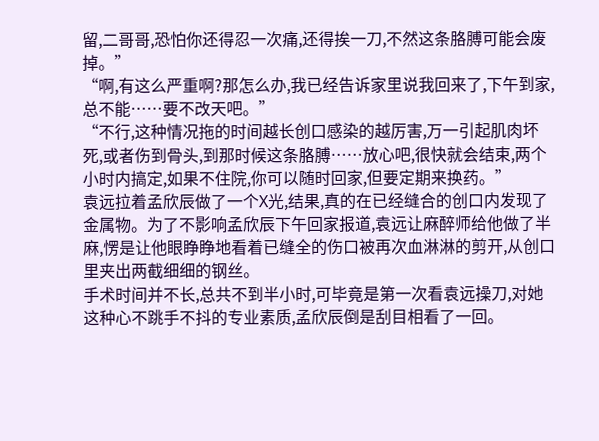留,二哥哥,恐怕你还得忍一次痛,还得挨一刀,不然这条胳膊可能会废掉。”
“啊,有这么严重啊?那怎么办,我已经告诉家里说我回来了,下午到家,总不能……要不改天吧。”
“不行,这种情况拖的时间越长创口感染的越厉害,万一引起肌肉坏死,或者伤到骨头,到那时候这条胳膊……放心吧,很快就会结束,两个小时内搞定,如果不住院,你可以随时回家,但要定期来换药。”
袁远拉着孟欣辰做了一个X光,结果,真的在已经缝合的创口内发现了金属物。为了不影响孟欣辰下午回家报道,袁远让麻醉师给他做了半麻,愣是让他眼睁睁地看着已缝全的伤口被再次血淋淋的剪开,从创口里夹出两截细细的钢丝。
手术时间并不长,总共不到半小时,可毕竟是第一次看袁远操刀,对她这种心不跳手不抖的专业素质,孟欣辰倒是刮目相看了一回。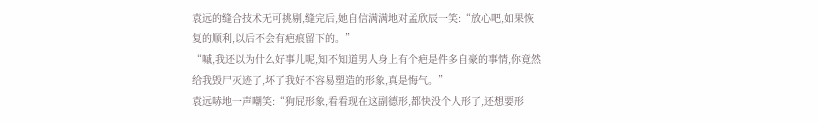袁远的缝合技术无可挑剔,缝完后,她自信满满地对孟欣辰一笑:“放心吧,如果恢复的顺利,以后不会有疤痕留下的。”
“嘁,我还以为什么好事儿呢,知不知道男人身上有个疤是件多自豪的事情,你竟然给我毁尸灭迹了,坏了我好不容易塑造的形象,真是悔气。”
袁远哧地一声嘲笑:“狗屁形象,看看现在这副德形,都快没个人形了,还想要形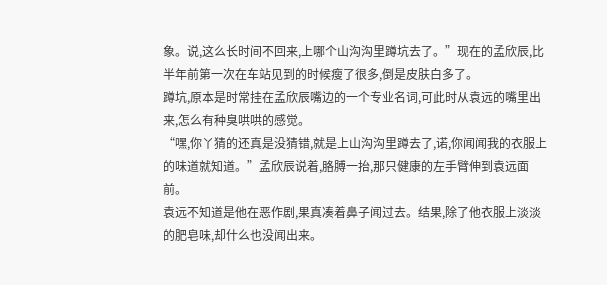象。说,这么长时间不回来,上哪个山沟沟里蹲坑去了。”现在的孟欣辰,比半年前第一次在车站见到的时候瘦了很多,倒是皮肤白多了。
蹲坑,原本是时常挂在孟欣辰嘴边的一个专业名词,可此时从袁远的嘴里出来,怎么有种臭哄哄的感觉。
“嘿,你丫猜的还真是没猜错,就是上山沟沟里蹲去了,诺,你闻闻我的衣服上的味道就知道。”孟欣辰说着,胳膊一抬,那只健康的左手臂伸到袁远面前。
袁远不知道是他在恶作剧,果真凑着鼻子闻过去。结果,除了他衣服上淡淡的肥皂味,却什么也没闻出来。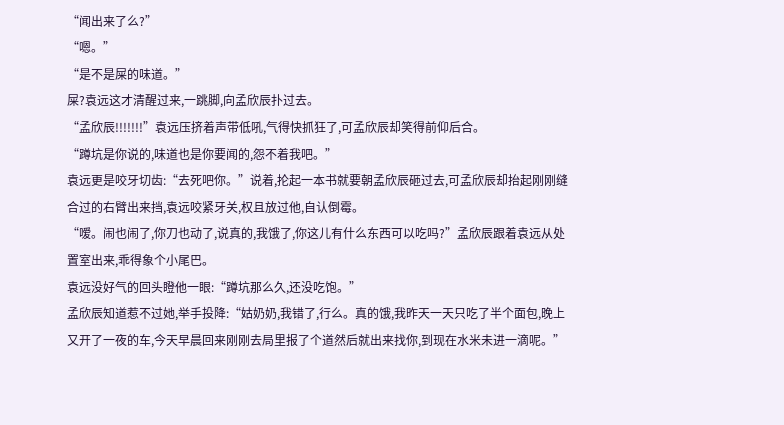“闻出来了么?”
“嗯。”
“是不是屎的味道。”
屎?袁远这才清醒过来,一跳脚,向孟欣辰扑过去。
“孟欣辰!!!!!!!”袁远压挤着声带低吼,气得快抓狂了,可孟欣辰却笑得前仰后合。
“蹲坑是你说的,味道也是你要闻的,怨不着我吧。”
袁远更是咬牙切齿:“去死吧你。”说着,抡起一本书就要朝孟欣辰砸过去,可孟欣辰却抬起刚刚缝合过的右臂出来挡,袁远咬紧牙关,权且放过他,自认倒霉。
“嗳。闹也闹了,你刀也动了,说真的,我饿了,你这儿有什么东西可以吃吗?”孟欣辰跟着袁远从处置室出来,乖得象个小尾巴。
袁远没好气的回头瞪他一眼:“蹲坑那么久,还没吃饱。”
孟欣辰知道惹不过她,举手投降:“姑奶奶,我错了,行么。真的饿,我昨天一天只吃了半个面包,晚上又开了一夜的车,今天早晨回来刚刚去局里报了个道然后就出来找你,到现在水米未进一滴呢。”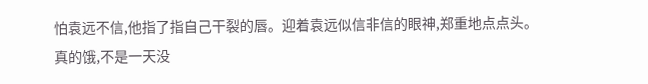怕袁远不信,他指了指自己干裂的唇。迎着袁远似信非信的眼神,郑重地点点头。
真的饿,不是一天没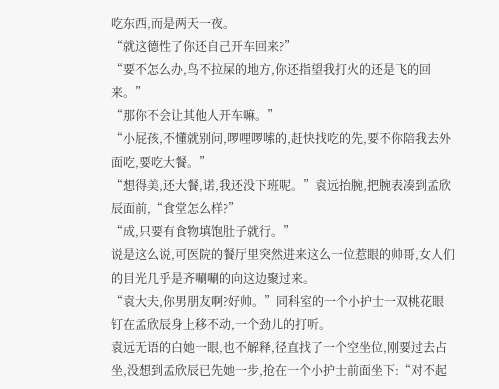吃东西,而是两天一夜。
“就这德性了你还自己开车回来?”
“要不怎么办,鸟不拉屎的地方,你还指望我打火的还是飞的回来。”
“那你不会让其他人开车嘛。”
“小屁孩,不懂就别问,啰哩啰嗦的,赶快找吃的先,要不你陪我去外面吃,要吃大餐。”
“想得美,还大餐,诺,我还没下班呢。”袁远抬腕,把腕表凑到孟欣辰面前,“食堂怎么样?”
“成,只要有食物填饱肚子就行。”
说是这么说,可医院的餐厅里突然进来这么一位惹眼的帅哥,女人们的目光几乎是齐唰唰的向这边聚过来。
“袁大夫,你男朋友啊?好帅。”同科室的一个小护士一双桃花眼钉在孟欣辰身上移不动,一个劲儿的打听。
袁远无语的白她一眼,也不解释,径直找了一个空坐位,刚要过去占坐,没想到孟欣辰已先她一步,抢在一个小护士前面坐下:“对不起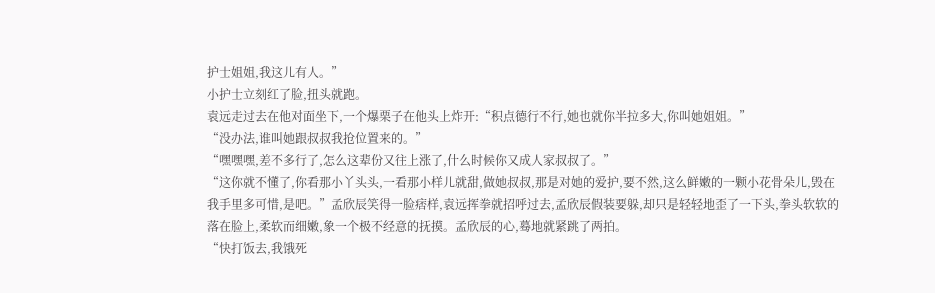护士姐姐,我这儿有人。”
小护士立刻红了脸,扭头就跑。
袁远走过去在他对面坐下,一个爆栗子在他头上炸开:“积点德行不行,她也就你半拉多大,你叫她姐姐。”
“没办法,谁叫她跟叔叔我抢位置来的。”
“嘿嘿嘿,差不多行了,怎么这辈份又往上涨了,什么时候你又成人家叔叔了。”
“这你就不懂了,你看那小丫头头,一看那小样儿就甜,做她叔叔,那是对她的爱护,要不然,这么鲜嫩的一颗小花骨朵儿,毁在我手里多可惜,是吧。”孟欣辰笑得一脸痞样,袁远挥拳就招呼过去,孟欣辰假装要躲,却只是轻轻地歪了一下头,拳头软软的落在脸上,柔软而细嫩,象一个极不经意的抚摸。孟欣辰的心,蓦地就紧跳了两拍。
“快打饭去,我饿死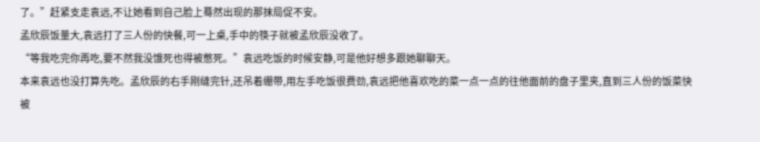了。”赶紧支走袁远,不让她看到自己脸上蓦然出现的那抹局促不安。
孟欣辰饭量大,袁远打了三人份的快餐,可一上桌,手中的筷子就被孟欣辰没收了。
“等我吃完你再吃,要不然我没饿死也得被憋死。”袁远吃饭的时候安静,可是他好想多跟她聊聊天。
本来袁远也没打算先吃。孟欣辰的右手刚缝完针,还吊着绷带,用左手吃饭很费劲,袁远把他喜欢吃的菜一点一点的往他面前的盘子里夹,直到三人份的饭菜快被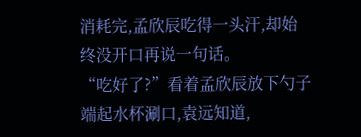消耗完,孟欣辰吃得一头汗,却始终没开口再说一句话。
“吃好了?”看着孟欣辰放下勺子端起水杯涮口,袁远知道,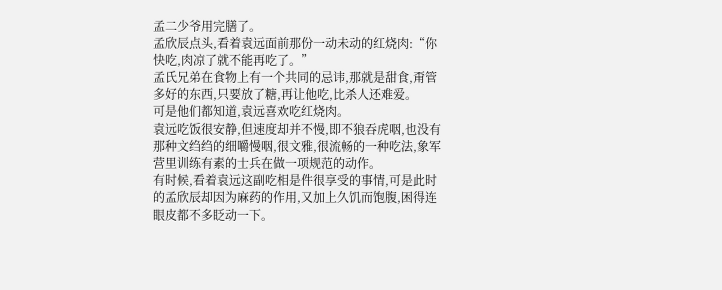孟二少爷用完膳了。
孟欣辰点头,看着袁远面前那份一动未动的红烧肉:“你快吃,肉凉了就不能再吃了。”
孟氏兄弟在食物上有一个共同的忌讳,那就是甜食,甭管多好的东西,只要放了糖,再让他吃,比杀人还难爱。
可是他们都知道,袁远喜欢吃红烧肉。
袁远吃饭很安静,但速度却并不慢,即不狼吞虎咽,也没有那种文绉绉的细嚼慢咽,很文雅,很流畅的一种吃法,象军营里训练有素的士兵在做一项规范的动作。
有时候,看着袁远这副吃相是件很享受的事情,可是此时的孟欣辰却因为麻药的作用,又加上久饥而饱腹,困得连眼皮都不多眨动一下。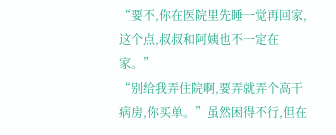“要不,你在医院里先睡一觉再回家,这个点,叔叔和阿姨也不一定在家。”
“别给我弄住院啊,要弄就弄个高干病房,你买单。”虽然困得不行,但在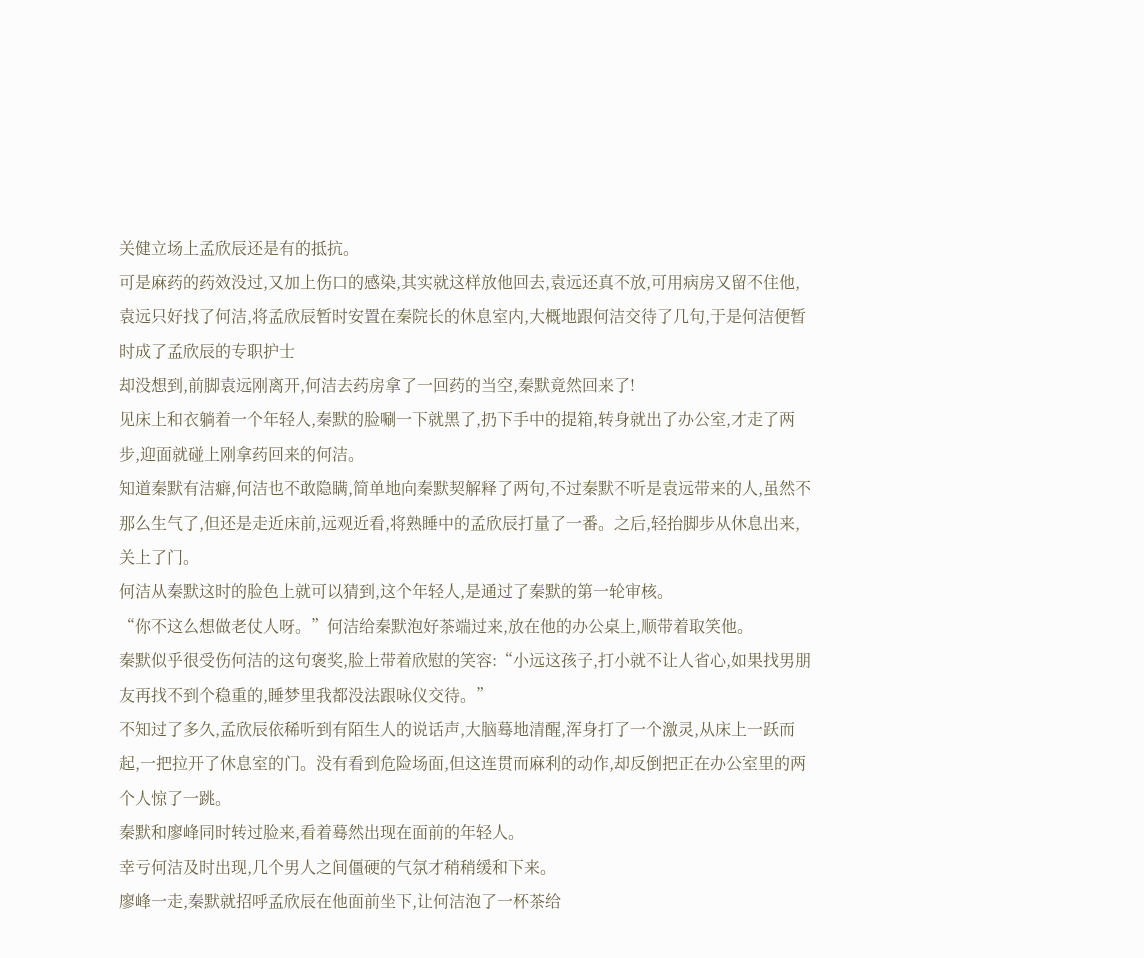关健立场上孟欣辰还是有的抵抗。
可是麻药的药效没过,又加上伤口的感染,其实就这样放他回去,袁远还真不放,可用病房又留不住他,袁远只好找了何洁,将孟欣辰暂时安置在秦院长的休息室内,大概地跟何洁交待了几句,于是何洁便暂时成了孟欣辰的专职护士
却没想到,前脚袁远刚离开,何洁去药房拿了一回药的当空,秦默竟然回来了!
见床上和衣躺着一个年轻人,秦默的脸唰一下就黑了,扔下手中的提箱,转身就出了办公室,才走了两步,迎面就碰上刚拿药回来的何洁。
知道秦默有洁癖,何洁也不敢隐瞒,简单地向秦默契解释了两句,不过秦默不听是袁远带来的人,虽然不那么生气了,但还是走近床前,远观近看,将熟睡中的孟欣辰打量了一番。之后,轻抬脚步从休息出来,关上了门。
何洁从秦默这时的脸色上就可以猜到,这个年轻人,是通过了秦默的第一轮审核。
“你不这么想做老仗人呀。”何洁给秦默泡好茶端过来,放在他的办公桌上,顺带着取笑他。
秦默似乎很受伤何洁的这句褒奖,脸上带着欣慰的笑容:“小远这孩子,打小就不让人省心,如果找男朋友再找不到个稳重的,睡梦里我都没法跟咏仪交待。”
不知过了多久,孟欣辰依稀听到有陌生人的说话声,大脑蓦地清醒,浑身打了一个激灵,从床上一跃而起,一把拉开了休息室的门。没有看到危险场面,但这连贯而麻利的动作,却反倒把正在办公室里的两个人惊了一跳。
秦默和廖峰同时转过脸来,看着蓦然出现在面前的年轻人。
幸亏何洁及时出现,几个男人之间僵硬的气氛才稍稍缓和下来。
廖峰一走,秦默就招呼孟欣辰在他面前坐下,让何洁泡了一杯茶给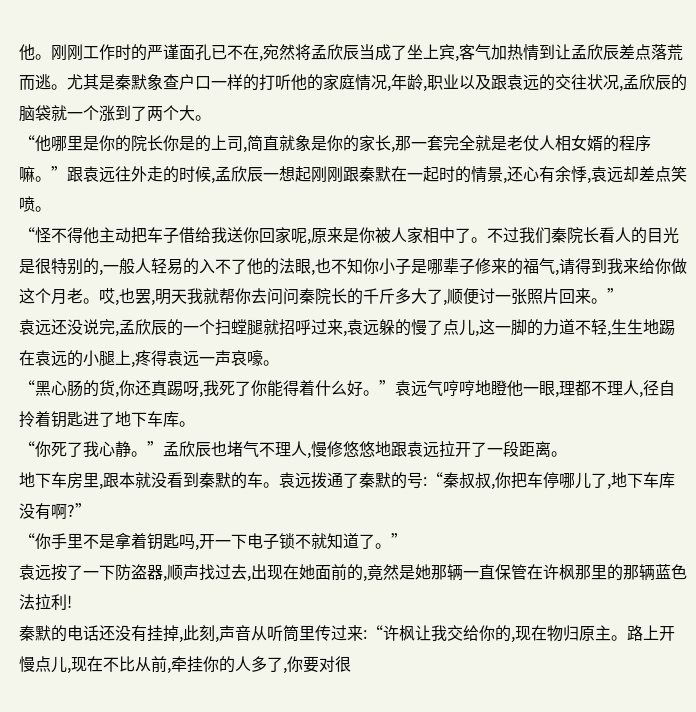他。刚刚工作时的严谨面孔已不在,宛然将孟欣辰当成了坐上宾,客气加热情到让孟欣辰差点落荒而逃。尤其是秦默象查户口一样的打听他的家庭情况,年龄,职业以及跟袁远的交往状况,孟欣辰的脑袋就一个涨到了两个大。
“他哪里是你的院长你是的上司,简直就象是你的家长,那一套完全就是老仗人相女婿的程序嘛。”跟袁远往外走的时候,孟欣辰一想起刚刚跟秦默在一起时的情景,还心有余悸,袁远却差点笑喷。
“怪不得他主动把车子借给我送你回家呢,原来是你被人家相中了。不过我们秦院长看人的目光是很特别的,一般人轻易的入不了他的法眼,也不知你小子是哪辈子修来的福气,请得到我来给你做这个月老。哎,也罢,明天我就帮你去问问秦院长的千斤多大了,顺便讨一张照片回来。”
袁远还没说完,孟欣辰的一个扫螳腿就招呼过来,袁远躲的慢了点儿,这一脚的力道不轻,生生地踢在袁远的小腿上,疼得袁远一声哀嚎。
“黑心肠的货,你还真踢呀,我死了你能得着什么好。”袁远气哼哼地瞪他一眼,理都不理人,径自拎着钥匙进了地下车库。
“你死了我心静。”孟欣辰也堵气不理人,慢修悠悠地跟袁远拉开了一段距离。
地下车房里,跟本就没看到秦默的车。袁远拨通了秦默的号:“秦叔叔,你把车停哪儿了,地下车库没有啊?”
“你手里不是拿着钥匙吗,开一下电子锁不就知道了。”
袁远按了一下防盗器,顺声找过去,出现在她面前的,竟然是她那辆一直保管在许枫那里的那辆蓝色法拉利!
秦默的电话还没有挂掉,此刻,声音从听筒里传过来:“许枫让我交给你的,现在物归原主。路上开慢点儿,现在不比从前,牵挂你的人多了,你要对很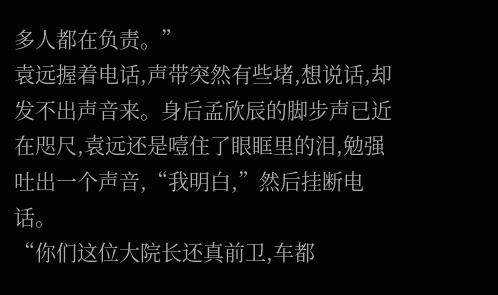多人都在负责。”
袁远握着电话,声带突然有些堵,想说话,却发不出声音来。身后孟欣辰的脚步声已近在咫尺,袁远还是噎住了眼眶里的泪,勉强吐出一个声音,“我明白,”然后挂断电话。
“你们这位大院长还真前卫,车都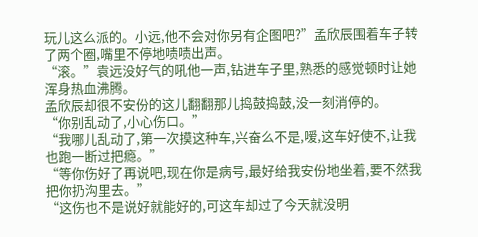玩儿这么派的。小远,他不会对你另有企图吧?”孟欣辰围着车子转了两个圈,嘴里不停地啧啧出声。
“滚。”袁远没好气的吼他一声,钻进车子里,熟悉的感觉顿时让她浑身热血沸腾。
孟欣辰却很不安份的这儿翻翻那儿捣鼓捣鼓,没一刻消停的。
“你别乱动了,小心伤口。”
“我哪儿乱动了,第一次摸这种车,兴奋么不是,嗳,这车好使不,让我也跑一断过把瘾。”
“等你伤好了再说吧,现在你是病号,最好给我安份地坐着,要不然我把你扔沟里去。”
“这伤也不是说好就能好的,可这车却过了今天就没明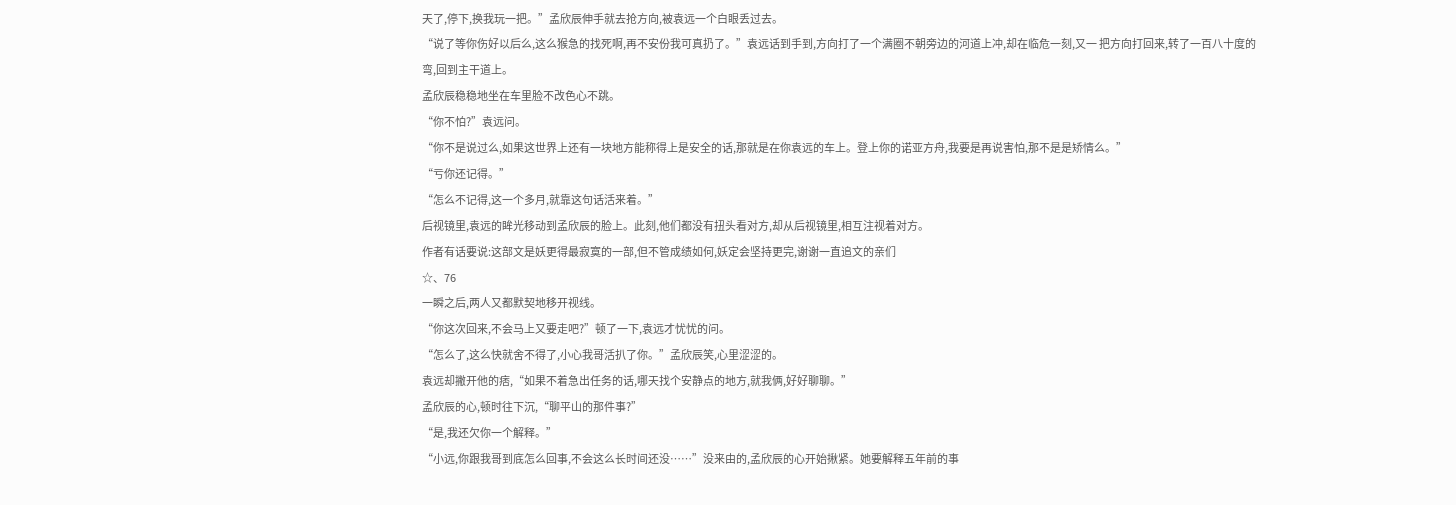天了,停下,换我玩一把。”孟欣辰伸手就去抢方向,被袁远一个白眼丢过去。
“说了等你伤好以后么,这么猴急的找死啊,再不安份我可真扔了。”袁远话到手到,方向打了一个满圈不朝旁边的河道上冲,却在临危一刻,又一 把方向打回来,转了一百八十度的弯,回到主干道上。
孟欣辰稳稳地坐在车里脸不改色心不跳。
“你不怕?”袁远问。
“你不是说过么,如果这世界上还有一块地方能称得上是安全的话,那就是在你袁远的车上。登上你的诺亚方舟,我要是再说害怕,那不是是矫情么。”
“亏你还记得。”
“怎么不记得,这一个多月,就靠这句话活来着。”
后视镜里,袁远的眸光移动到孟欣辰的脸上。此刻,他们都没有扭头看对方,却从后视镜里,相互注视着对方。
作者有话要说:这部文是妖更得最寂寞的一部,但不管成绩如何,妖定会坚持更完,谢谢一直追文的亲们
☆、76
一瞬之后,两人又都默契地移开视线。
“你这次回来,不会马上又要走吧?”顿了一下,袁远才忧忧的问。
“怎么了,这么快就舍不得了,小心我哥活扒了你。”孟欣辰笑,心里涩涩的。
袁远却撇开他的痞,“如果不着急出任务的话,哪天找个安静点的地方,就我俩,好好聊聊。”
孟欣辰的心,顿时往下沉,“聊平山的那件事?”
“是,我还欠你一个解释。”
“小远,你跟我哥到底怎么回事,不会这么长时间还没……”没来由的,孟欣辰的心开始揪紧。她要解释五年前的事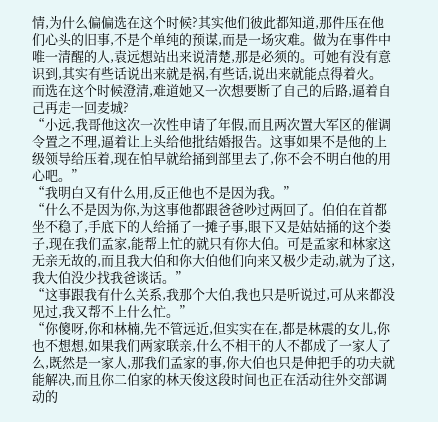情,为什么偏偏选在这个时候?其实他们彼此都知道,那件压在他们心头的旧事,不是个单纯的预谋,而是一场灾难。做为在事件中唯一清醒的人,袁远想站出来说清楚,那是必须的。可她有没有意识到,其实有些话说出来就是祸,有些话,说出来就能点得着火。
而选在这个时候澄清,难道她又一次想要断了自己的后路,逼着自己再走一回麦城?
“小远,我哥他这次一次性申请了年假,而且两次置大军区的催调令置之不理,逼着让上头给他批结婚报告。这事如果不是他的上级领导给压着,现在怕早就给捅到部里去了,你不会不明白他的用心吧。”
“我明白又有什么用,反正他也不是因为我。”
“什么不是因为你,为这事他都跟爸爸吵过两回了。伯伯在首都坐不稳了,手底下的人给捅了一摊子事,眼下又是姑姑捅的这个娄子,现在我们孟家,能帮上忙的就只有你大伯。可是孟家和林家这无亲无故的,而且我大伯和你大伯他们向来又极少走动,就为了这,我大伯没少找我爸谈话。”
“这事跟我有什么关系,我那个大伯,我也只是听说过,可从来都没见过,我又帮不上什么忙。”
“你傻呀,你和林楠,先不管远近,但实实在在,都是林震的女儿,你也不想想,如果我们两家联亲,什么不相干的人不都成了一家人了么,既然是一家人,那我们孟家的事,你大伯也只是伸把手的功夫就能解决,而且你二伯家的林天俊这段时间也正在活动往外交部调动的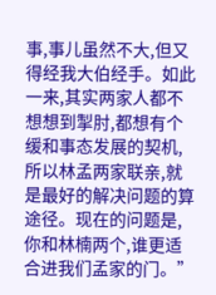事,事儿虽然不大,但又得经我大伯经手。如此一来,其实两家人都不想想到掣肘,都想有个缓和事态发展的契机,所以林孟两家联亲,就是最好的解决问题的算途径。现在的问题是,你和林楠两个,谁更适合进我们孟家的门。”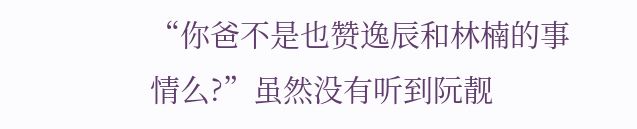“你爸不是也赞逸辰和林楠的事情么?”虽然没有听到阮靓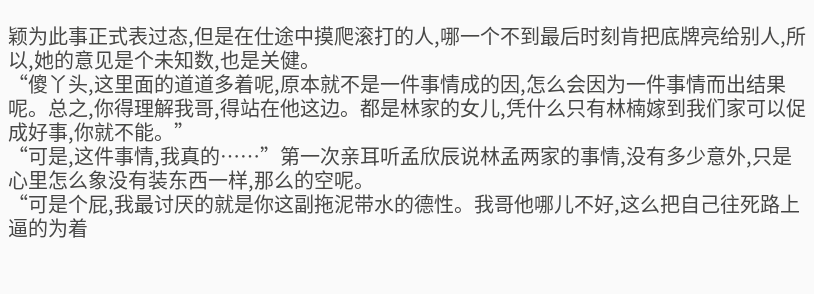颖为此事正式表过态,但是在仕途中摸爬滚打的人,哪一个不到最后时刻肯把底牌亮给别人,所以,她的意见是个未知数,也是关健。
“傻丫头,这里面的道道多着呢,原本就不是一件事情成的因,怎么会因为一件事情而出结果呢。总之,你得理解我哥,得站在他这边。都是林家的女儿,凭什么只有林楠嫁到我们家可以促成好事,你就不能。”
“可是,这件事情,我真的……”第一次亲耳听孟欣辰说林孟两家的事情,没有多少意外,只是心里怎么象没有装东西一样,那么的空呢。
“可是个屁,我最讨厌的就是你这副拖泥带水的德性。我哥他哪儿不好,这么把自己往死路上逼的为着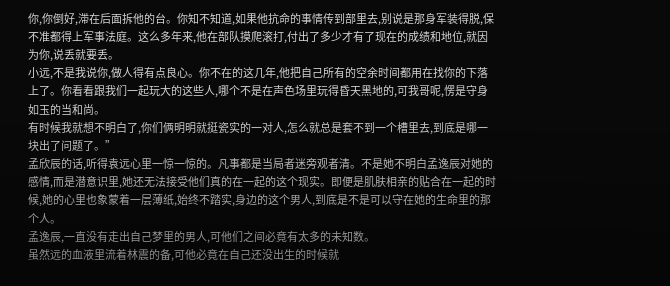你,你倒好,滞在后面拆他的台。你知不知道,如果他抗命的事情传到部里去,别说是那身军装得脱,保不准都得上军事法庭。这么多年来,他在部队摸爬滚打,付出了多少才有了现在的成绩和地位,就因为你,说丢就要丢。
小远,不是我说你,做人得有点良心。你不在的这几年,他把自己所有的空余时间都用在找你的下落上了。你看看跟我们一起玩大的这些人,哪个不是在声色场里玩得昏天黑地的,可我哥呢,愣是守身如玉的当和尚。
有时候我就想不明白了,你们俩明明就挺瓷实的一对人,怎么就总是套不到一个槽里去,到底是哪一块出了问题了。”
孟欣辰的话,听得袁远心里一惊一惊的。凡事都是当局者迷旁观者清。不是她不明白孟逸辰对她的感情,而是潜意识里,她还无法接受他们真的在一起的这个现实。即便是肌肤相亲的贴合在一起的时候,她的心里也象蒙着一层薄纸,始终不踏实,身边的这个男人,到底是不是可以守在她的生命里的那个人。
孟逸辰,一直没有走出自己梦里的男人,可他们之间必竟有太多的未知数。
虽然远的血液里流着林震的备,可他必竟在自己还没出生的时候就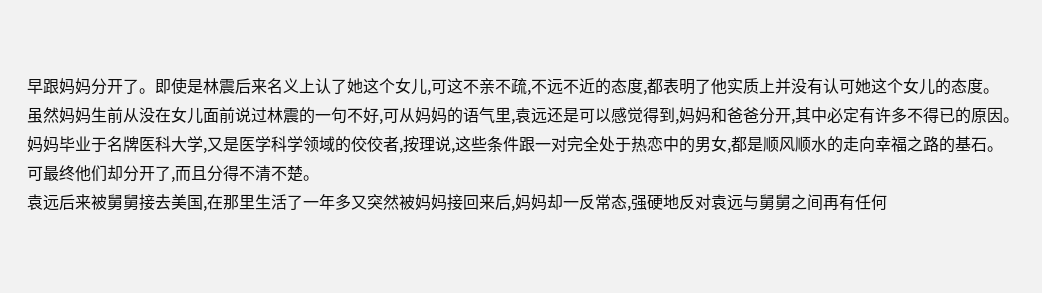早跟妈妈分开了。即使是林震后来名义上认了她这个女儿,可这不亲不疏,不远不近的态度,都表明了他实质上并没有认可她这个女儿的态度。
虽然妈妈生前从没在女儿面前说过林震的一句不好,可从妈妈的语气里,袁远还是可以感觉得到,妈妈和爸爸分开,其中必定有许多不得已的原因。
妈妈毕业于名牌医科大学,又是医学科学领域的佼佼者,按理说,这些条件跟一对完全处于热恋中的男女,都是顺风顺水的走向幸福之路的基石。
可最终他们却分开了,而且分得不清不楚。
袁远后来被舅舅接去美国,在那里生活了一年多又突然被妈妈接回来后,妈妈却一反常态,强硬地反对袁远与舅舅之间再有任何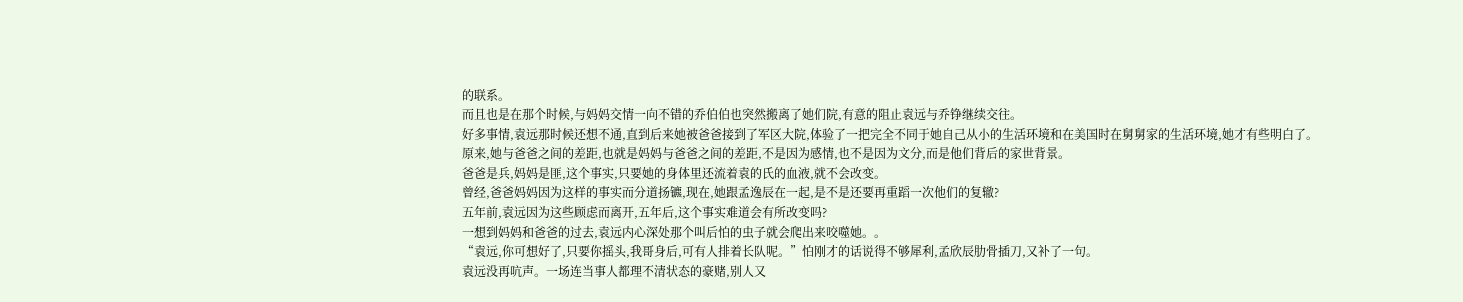的联系。
而且也是在那个时候,与妈妈交情一向不错的乔伯伯也突然搬离了她们院,有意的阻止袁远与乔铮继续交往。
好多事情,袁远那时候还想不通,直到后来她被爸爸接到了军区大院,体验了一把完全不同于她自己从小的生活环境和在美国时在舅舅家的生活环境,她才有些明白了。
原来,她与爸爸之间的差距,也就是妈妈与爸爸之间的差距,不是因为感情,也不是因为文分,而是他们背后的家世背景。
爸爸是兵,妈妈是匪,这个事实,只要她的身体里还流着袁的氏的血液,就不会改变。
曾经,爸爸妈妈因为这样的事实而分道扬镳,现在,她跟孟逸辰在一起,是不是还要再重蹈一次他们的复辙?
五年前,袁远因为这些顾虑而离开,五年后,这个事实难道会有所改变吗?
一想到妈妈和爸爸的过去,袁远内心深处那个叫后怕的虫子就会爬出来咬噬她。。
“袁远,你可想好了,只要你摇头,我哥身后,可有人排着长队呢。”怕刚才的话说得不够犀利,孟欣辰肋骨插刀,又补了一句。
袁远没再吭声。一场连当事人都理不清状态的豪赌,别人又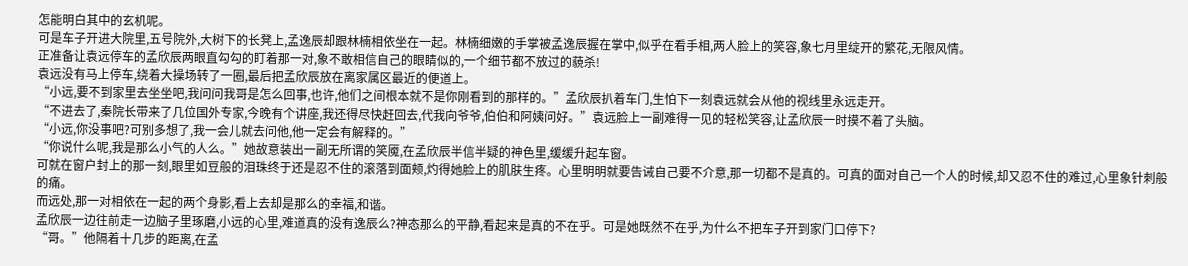怎能明白其中的玄机呢。
可是车子开进大院里,五号院外,大树下的长凳上,孟逸辰却跟林楠相依坐在一起。林楠细嫩的手掌被孟逸辰握在掌中,似乎在看手相,两人脸上的笑容,象七月里绽开的繁花,无限风情。
正准备让袁远停车的孟欣辰两眼直勾勾的盯着那一对,象不敢相信自己的眼睛似的,一个细节都不放过的藐杀!
袁远没有马上停车,绕着大操场转了一圈,最后把孟欣辰放在离家属区最近的便道上。
“小远,要不到家里去坐坐吧,我问问我哥是怎么回事,也许,他们之间根本就不是你刚看到的那样的。”孟欣辰扒着车门,生怕下一刻袁远就会从他的视线里永远走开。
“不进去了,秦院长带来了几位国外专家,今晚有个讲座,我还得尽快赶回去,代我向爷爷,伯伯和阿姨问好。”袁远脸上一副难得一见的轻松笑容,让孟欣辰一时摸不着了头脑。
“小远,你没事吧?可别多想了,我一会儿就去问他,他一定会有解释的。”
“你说什么呢,我是那么小气的人么。”她故意装出一副无所谓的笑魇,在孟欣辰半信半疑的神色里,缓缓升起车窗。
可就在窗户封上的那一刻,眼里如豆般的泪珠终于还是忍不住的滚落到面颊,灼得她脸上的肌肤生疼。心里明明就要告诫自己要不介意,那一切都不是真的。可真的面对自己一个人的时候,却又忍不住的难过,心里象针刺般的痛。
而远处,那一对相依在一起的两个身影,看上去却是那么的幸福,和谐。
孟欣辰一边往前走一边脑子里琢磨,小远的心里,难道真的没有逸辰么?神态那么的平静,看起来是真的不在乎。可是她既然不在乎,为什么不把车子开到家门口停下?
“哥。”他隔着十几步的距离,在孟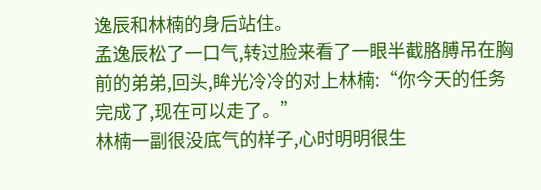逸辰和林楠的身后站住。
孟逸辰松了一口气,转过脸来看了一眼半截胳膊吊在胸前的弟弟,回头,眸光冷冷的对上林楠:“你今天的任务完成了,现在可以走了。”
林楠一副很没底气的样子,心时明明很生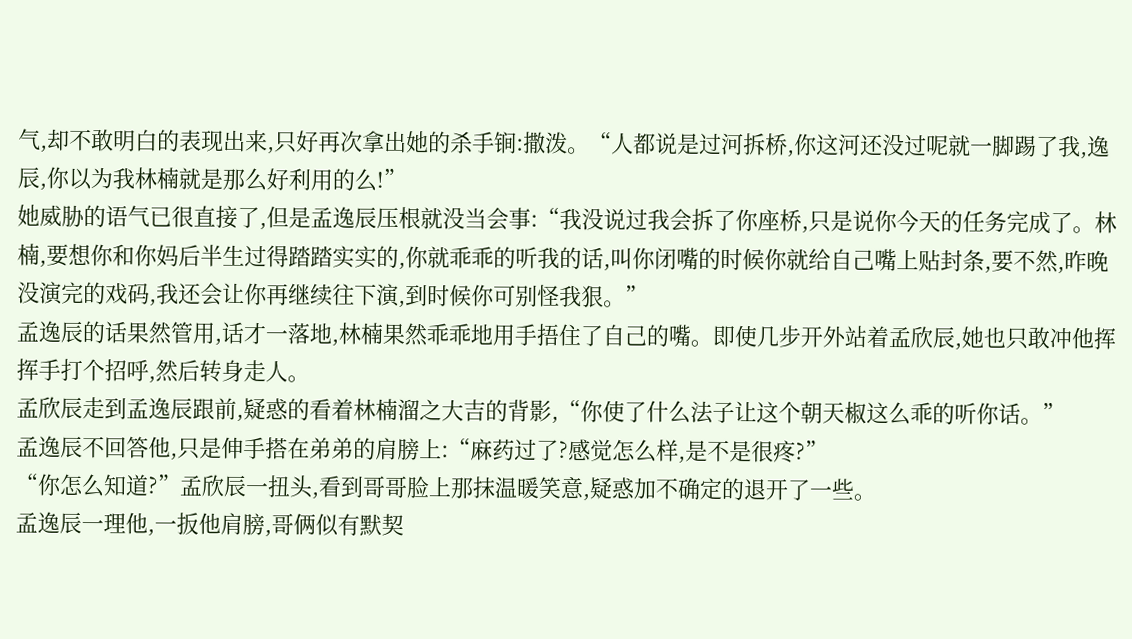气,却不敢明白的表现出来,只好再次拿出她的杀手锏:撒泼。“人都说是过河拆桥,你这河还没过呢就一脚踢了我,逸辰,你以为我林楠就是那么好利用的么!”
她威胁的语气已很直接了,但是孟逸辰压根就没当会事:“我没说过我会拆了你座桥,只是说你今天的任务完成了。林楠,要想你和你妈后半生过得踏踏实实的,你就乖乖的听我的话,叫你闭嘴的时候你就给自己嘴上贴封条,要不然,昨晚没演完的戏码,我还会让你再继续往下演,到时候你可别怪我狠。”
孟逸辰的话果然管用,话才一落地,林楠果然乖乖地用手捂住了自己的嘴。即使几步开外站着孟欣辰,她也只敢冲他挥挥手打个招呼,然后转身走人。
孟欣辰走到孟逸辰跟前,疑惑的看着林楠溜之大吉的背影,“你使了什么法子让这个朝天椒这么乖的听你话。”
孟逸辰不回答他,只是伸手搭在弟弟的肩膀上:“麻药过了?感觉怎么样,是不是很疼?”
“你怎么知道?”孟欣辰一扭头,看到哥哥脸上那抹温暖笑意,疑惑加不确定的退开了一些。
孟逸辰一理他,一扳他肩膀,哥俩似有默契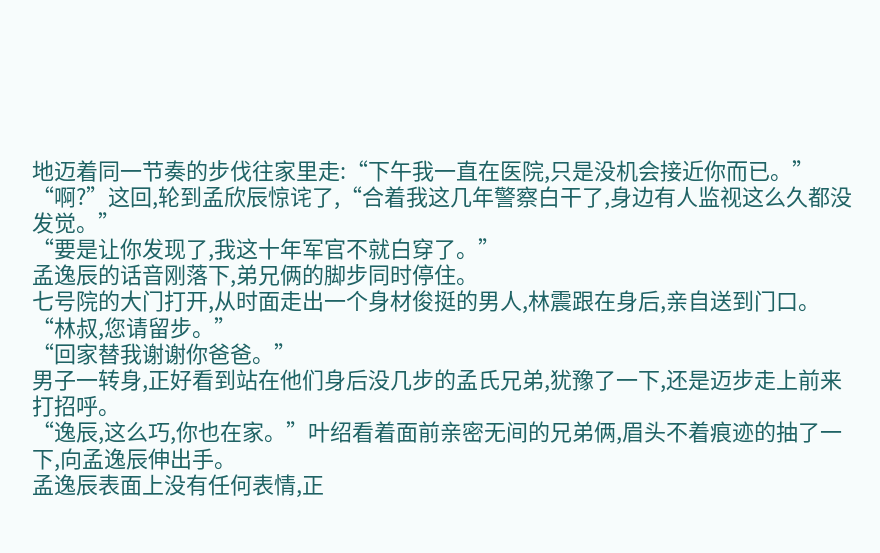地迈着同一节奏的步伐往家里走:“下午我一直在医院,只是没机会接近你而已。”
“啊?”这回,轮到孟欣辰惊诧了,“合着我这几年警察白干了,身边有人监视这么久都没发觉。”
“要是让你发现了,我这十年军官不就白穿了。”
孟逸辰的话音刚落下,弟兄俩的脚步同时停住。
七号院的大门打开,从时面走出一个身材俊挺的男人,林震跟在身后,亲自送到门口。
“林叔,您请留步。”
“回家替我谢谢你爸爸。”
男子一转身,正好看到站在他们身后没几步的孟氏兄弟,犹豫了一下,还是迈步走上前来打招呼。
“逸辰,这么巧,你也在家。”叶绍看着面前亲密无间的兄弟俩,眉头不着痕迹的抽了一下,向孟逸辰伸出手。
孟逸辰表面上没有任何表情,正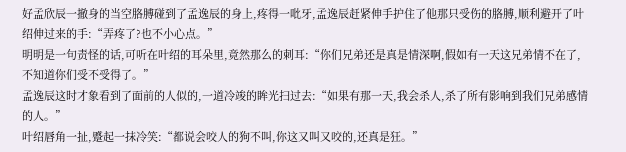好孟欣辰一撤身的当空胳膊碰到了孟逸辰的身上,疼得一吡牙,孟逸辰赶紧伸手护住了他那只受伤的胳膊,顺利避开了叶绍伸过来的手:“弄疼了?也不小心点。”
明明是一句责怪的话,可听在叶绍的耳朵里,竟然那么的刺耳:“你们兄弟还是真是情深啊,假如有一天这兄弟情不在了,不知道你们受不受得了。”
孟逸辰这时才象看到了面前的人似的,一道冷竣的眸光扫过去:“如果有那一天,我会杀人,杀了所有影响到我们兄弟感情的人。”
叶绍唇角一扯,蹙起一抹冷笑:“都说会咬人的狗不叫,你这又叫又咬的,还真是狂。”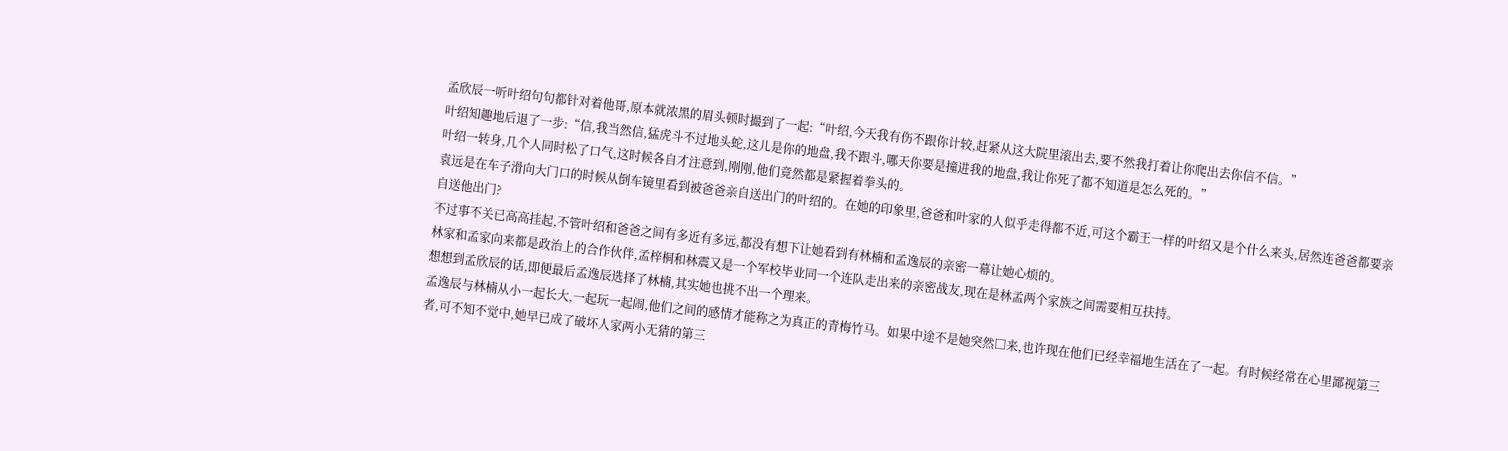孟欣辰一听叶绍句句都针对着他哥,原本就浓黑的眉头顿时撮到了一起:“叶绍,今天我有伤不跟你计较,赶紧从这大院里滚出去,要不然我打着让你爬出去你信不信。”
叶绍知趣地后退了一步:“信,我当然信,猛虎斗不过地头蛇,这儿是你的地盘,我不跟斗,哪天你要是撞进我的地盘,我让你死了都不知道是怎么死的。”
叶绍一转身,几个人同时松了口气,这时候各自才注意到,刚刚,他们竟然都是紧握着拳头的。
袁远是在车子滑向大门口的时候从倒车镜里看到被爸爸亲自送出门的叶绍的。在她的印象里,爸爸和叶家的人似乎走得都不近,可这个霸王一样的叶绍又是个什么来头,居然连爸爸都要亲自送他出门?
不过事不关已高高挂起,不管叶绍和爸爸之间有多近有多远,都没有想下让她看到有林楠和孟逸辰的亲密一幕让她心烦的。
林家和孟家向来都是政治上的合作伙伴,孟梓桐和林震又是一个军校毕业同一个连队走出来的亲密战友,现在是林孟两个家族之间需要相互扶持。
想想到孟欣辰的话,即便最后孟逸辰选择了林楠,其实她也挑不出一个理来。
孟逸辰与林楠从小一起长大,一起玩一起闹,他们之间的感情才能称之为真正的青梅竹马。如果中途不是她突然□来,也许现在他们已经幸福地生活在了一起。有时候经常在心里鄙视第三者,可不知不觉中,她早已成了破坏人家两小无猜的第三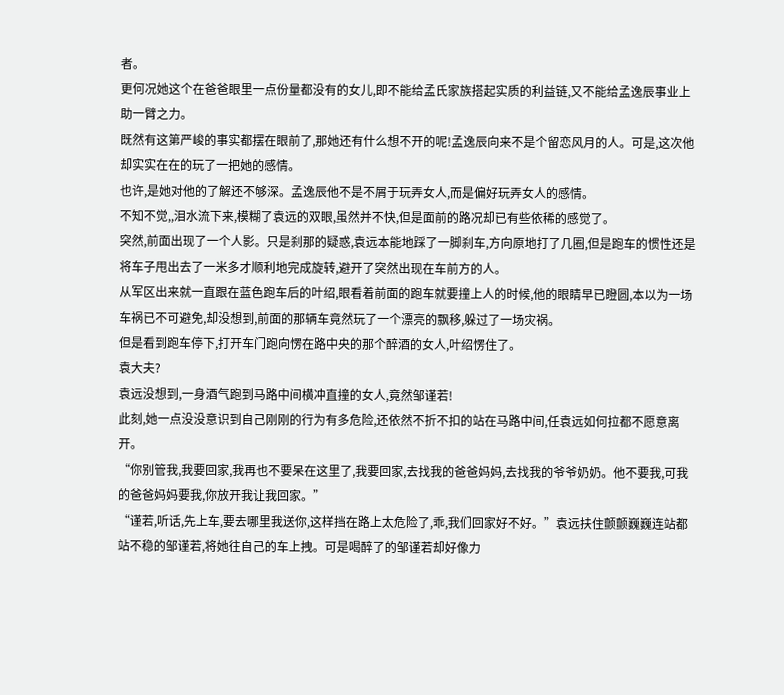者。
更何况她这个在爸爸眼里一点份量都没有的女儿,即不能给孟氏家族搭起实质的利益链,又不能给孟逸辰事业上助一臂之力。
既然有这第严峻的事实都摆在眼前了,那她还有什么想不开的呢!孟逸辰向来不是个留恋风月的人。可是,这次他却实实在在的玩了一把她的感情。
也许,是她对他的了解还不够深。孟逸辰他不是不屑于玩弄女人,而是偏好玩弄女人的感情。
不知不觉,,泪水流下来,模糊了袁远的双眼,虽然并不快,但是面前的路况却已有些依稀的感觉了。
突然,前面出现了一个人影。只是刹那的疑惑,袁远本能地踩了一脚刹车,方向原地打了几圈,但是跑车的惯性还是将车子甩出去了一米多才顺利地完成旋转,避开了突然出现在车前方的人。
从军区出来就一直跟在蓝色跑车后的叶绍,眼看着前面的跑车就要撞上人的时候,他的眼睛早已瞪圆,本以为一场车祸已不可避免,却没想到,前面的那辆车竟然玩了一个漂亮的飘移,躲过了一场灾祸。
但是看到跑车停下,打开车门跑向愣在路中央的那个醉酒的女人,叶绍愣住了。
袁大夫?
袁远没想到,一身酒气跑到马路中间横冲直撞的女人,竟然邹谨若!
此刻,她一点没没意识到自己刚刚的行为有多危险,还依然不折不扣的站在马路中间,任袁远如何拉都不愿意离开。
“你别管我,我要回家,我再也不要呆在这里了,我要回家,去找我的爸爸妈妈,去找我的爷爷奶奶。他不要我,可我的爸爸妈妈要我,你放开我让我回家。”
“谨若,听话,先上车,要去哪里我送你,这样挡在路上太危险了,乖,我们回家好不好。”袁远扶住颤颤巍巍连站都站不稳的邹谨若,将她往自己的车上拽。可是喝醉了的邹谨若却好像力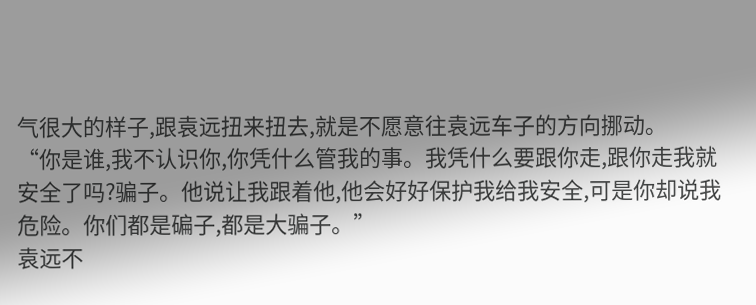气很大的样子,跟袁远扭来扭去,就是不愿意往袁远车子的方向挪动。
“你是谁,我不认识你,你凭什么管我的事。我凭什么要跟你走,跟你走我就安全了吗?骗子。他说让我跟着他,他会好好保护我给我安全,可是你却说我危险。你们都是碥子,都是大骗子。”
袁远不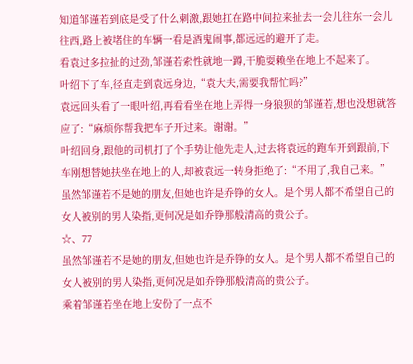知道邹谨若到底是受了什么刺激,跟她扛在路中间拉来扯去一会儿往东一会儿往西,路上被堵住的车辆一看是酒鬼闹事,都远远的避开了走。
看袁过多拉扯的过劲,邹谨若索性就地一蹲,干脆耍赖坐在地上不起来了。
叶绍下了车,径直走到袁远身边,“袁大夫,需要我帮忙吗?”
袁远回头看了一眼叶绍,再看看坐在地上弄得一身狼狈的邹谨若,想也没想就答应了:“麻烦你帮我把车子开过来。谢谢。”
叶绍回身,跟他的司机打了个手势让他先走人,过去将袁远的跑车开到跟前,下车刚想替她扶坐在地上的人,却被袁远一转身拒绝了:“不用了,我自己来。”
虽然邹谨若不是她的朋友,但她也许是乔铮的女人。是个男人都不希望自己的女人被别的男人染指,更何况是如乔铮那般清高的贵公子。
☆、77
虽然邹谨若不是她的朋友,但她也许是乔铮的女人。是个男人都不希望自己的女人被别的男人染指,更何况是如乔铮那般清高的贵公子。
乘着邹谨若坐在地上安份了一点不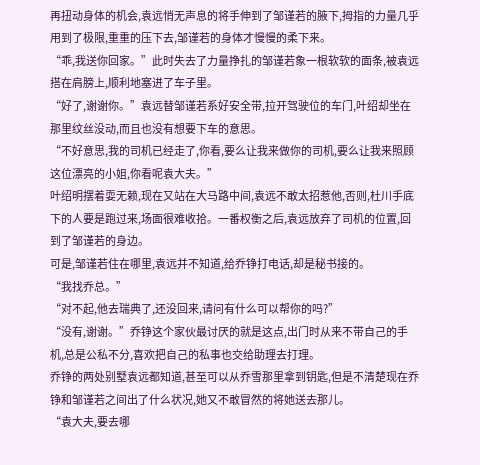再扭动身体的机会,袁远悄无声息的将手伸到了邹谨若的腋下,拇指的力量几乎用到了极限,重重的压下去,邹谨若的身体才慢慢的柔下来。
“乖,我送你回家。”此时失去了力量挣扎的邹谨若象一根软软的面条,被袁远搭在肩膀上,顺利地塞进了车子里。
“好了,谢谢你。”袁远替邹谨若系好安全带,拉开驾驶位的车门,叶绍却坐在那里纹丝没动,而且也没有想要下车的意思。
“不好意思,我的司机已经走了,你看,要么让我来做你的司机,要么让我来照顾这位漂亮的小姐,你看呢袁大夫。”
叶绍明摆着耍无赖,现在又站在大马路中间,袁远不敢太招惹他,否则,杜川手底下的人要是跑过来,场面很难收拾。一番权衡之后,袁远放弃了司机的位置,回到了邹谨若的身边。
可是,邹谨若住在哪里,袁远并不知道,给乔铮打电话,却是秘书接的。
“我找乔总。”
“对不起,他去瑞典了,还没回来,请问有什么可以帮你的吗?”
“没有,谢谢。”乔铮这个家伙最讨厌的就是这点,出门时从来不带自己的手机,总是公私不分,喜欢把自己的私事也交给助理去打理。
乔铮的两处别墅袁远都知道,甚至可以从乔雪那里拿到钥匙,但是不清楚现在乔铮和邹谨若之间出了什么状况,她又不敢冒然的将她送去那儿。
“袁大夫,要去哪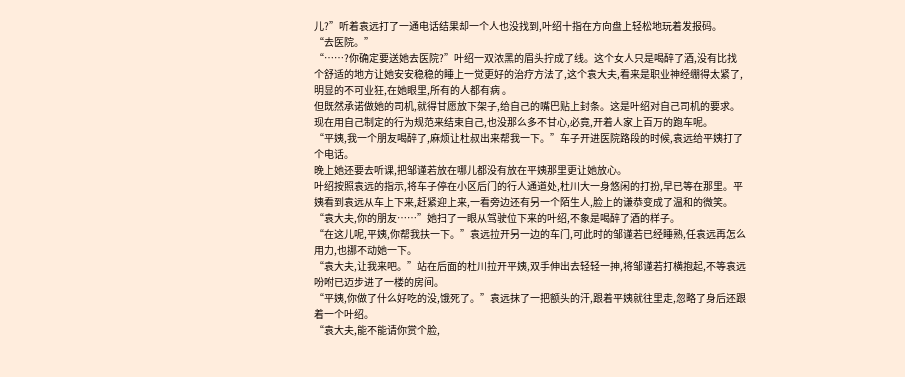儿?”听着袁远打了一通电话结果却一个人也没找到,叶绍十指在方向盘上轻松地玩着发报码。
“去医院。”
“……?你确定要送她去医院?”叶绍一双浓黑的眉头拧成了线。这个女人只是喝醉了酒,没有比找个舒适的地方让她安安稳稳的睡上一觉更好的治疗方法了,这个袁大夫,看来是职业神经绷得太紧了,明显的不可业狂,在她眼里,所有的人都有病 。
但既然承诺做她的司机,就得甘愿放下架子,给自己的嘴巴贴上封条。这是叶绍对自己司机的要求。现在用自己制定的行为规范来结束自己,也没那么多不甘心,必竟,开着人家上百万的跑车呢。
“平姨,我一个朋友喝醉了,麻烦让杜叔出来帮我一下。”车子开进医院路段的时候,袁远给平姨打了个电话。
晚上她还要去听课,把邹谨若放在哪儿都没有放在平姨那里更让她放心。
叶绍按照袁远的指示,将车子停在小区后门的行人通道处,杜川大一身悠闲的打扮,早已等在那里。平姨看到袁远从车上下来,赶紧迎上来,一看旁边还有另一个陌生人,脸上的谦恭变成了温和的微笑。
“袁大夫,你的朋友……”她扫了一眼从驾驶位下来的叶绍,不象是喝醉了酒的样子。
“在这儿呢,平姨,你帮我扶一下。”袁远拉开另一边的车门,可此时的邹谨若已经睡熟,任袁远再怎么用力,也挪不动她一下。
“袁大夫,让我来吧。”站在后面的杜川拉开平姨,双手伸出去轻轻一抻,将邹谨若打横抱起,不等袁远吩咐已迈步进了一楼的房间。
“平姨,你做了什么好吃的没,饿死了。”袁远抹了一把额头的汗,跟着平姨就往里走,忽略了身后还跟着一个叶绍。
“袁大夫,能不能请你赏个脸,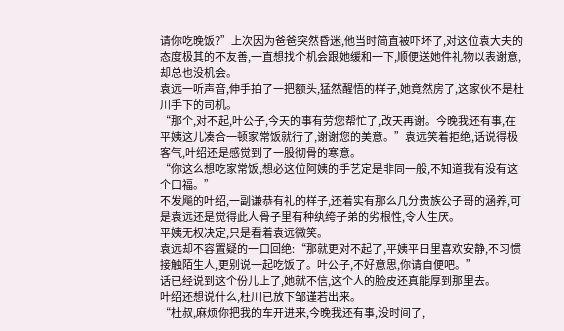请你吃晚饭?”上次因为爸爸突然昏迷,他当时简直被吓坏了,对这位袁大夫的态度极其的不友善,一直想找个机会跟她缓和一下,顺便送她件礼物以表谢意,却总也没机会。
袁远一听声音,伸手拍了一把额头,猛然醒悟的样子,她竟然房了,这家伙不是杜川手下的司机。
“那个,对不起,叶公子,今天的事有劳您帮忙了,改天再谢。今晚我还有事,在平姨这儿凑合一顿家常饭就行了,谢谢您的美意。”袁远笑着拒绝,话说得极客气,叶绍还是感觉到了一股彻骨的寒意。
“你这么想吃家常饭,想必这位阿姨的手艺定是非同一般,不知道我有没有这个口福。”
不发飚的叶绍,一副谦恭有礼的样子,还着实有那么几分贵族公子哥的涵养,可是袁远还是觉得此人骨子里有种纨绔子弟的劣根性,令人生厌。
平姨无权决定,只是看着袁远微笑。
袁远却不容置疑的一口回绝:“那就更对不起了,平姨平日里喜欢安静,不习惯接触陌生人,更别说一起吃饭了。叶公子,不好意思,你请自便吧。”
话已经说到这个份儿上了,她就不信,这个人的脸皮还真能厚到那里去。
叶绍还想说什么,杜川已放下邹谨若出来。
“杜叔,麻烦你把我的车开进来,今晚我还有事,没时间了,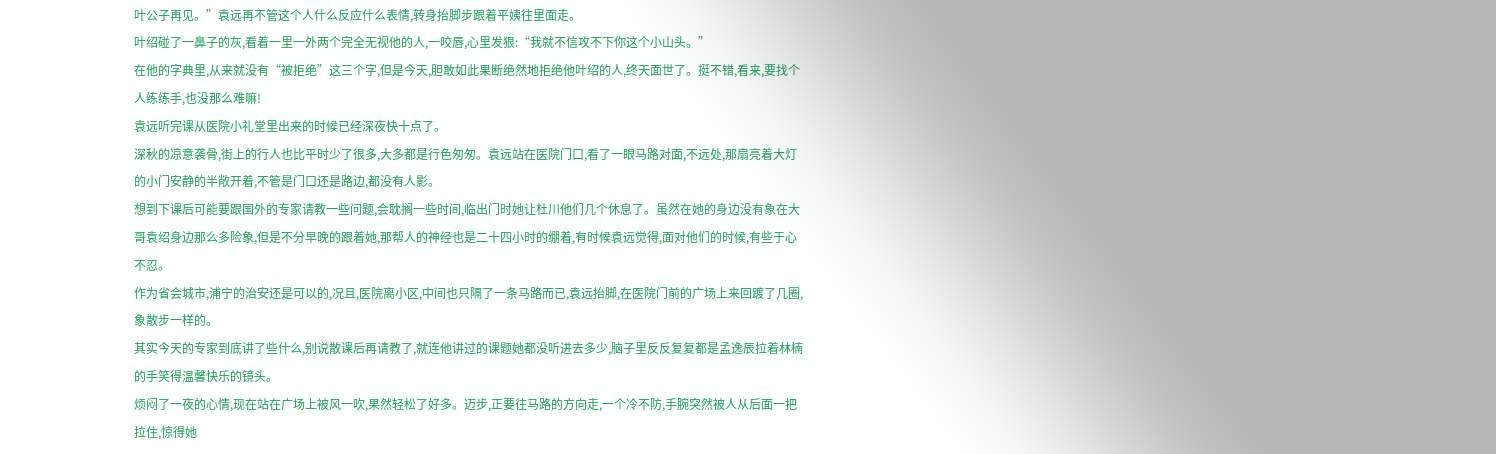叶公子再见。”袁远再不管这个人什么反应什么表情,转身抬脚步跟着平姨往里面走。
叶绍碰了一鼻子的灰,看着一里一外两个完全无视他的人,一咬唇,心里发狠:“我就不信攻不下你这个小山头。”
在他的字典里,从来就没有“被拒绝”这三个字,但是今天,胆敢如此果断绝然地拒绝他叶绍的人,终天面世了。挺不错,看来,要找个人练练手,也没那么难嘛!
袁远听完课从医院小礼堂里出来的时候已经深夜快十点了。
深秋的凉意袭骨,街上的行人也比平时少了很多,大多都是行色匆匆。袁远站在医院门口,看了一眼马路对面,不远处,那扇亮着大灯的小门安静的半敞开着,不管是门口还是路边,都没有人影。
想到下课后可能要跟国外的专家请教一些问题,会耽搁一些时间,临出门时她让杜川他们几个休息了。虽然在她的身边没有象在大哥袁绍身边那么多险象,但是不分早晚的跟着她,那帮人的神经也是二十四小时的绷着,有时候袁远觉得,面对他们的时候,有些于心不忍。
作为省会城市,浦宁的治安还是可以的,况且,医院离小区,中间也只隔了一条马路而已,袁远抬脚,在医院门前的广场上来回踱了几圈,象散步一样的。
其实今天的专家到底讲了些什么,别说散课后再请教了,就连他讲过的课题她都没听进去多少,脑子里反反复复都是孟逸辰拉着林楠的手笑得温馨快乐的镜头。
烦闷了一夜的心情,现在站在广场上被风一吹,果然轻松了好多。迈步,正要往马路的方向走,一个冷不防,手腕突然被人从后面一把拉住,惊得她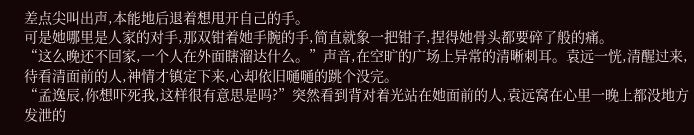差点尖叫出声,本能地后退着想甩开自己的手。
可是她哪里是人家的对手,那双钳着她手腕的手,简直就象一把钳子,捏得她骨头都要碎了般的痛。
“这么晚还不回家,一个人在外面瞎溜达什么。”声音,在空旷的广场上异常的清晰刺耳。袁远一恍,清醒过来,待看清面前的人,神情才镇定下来,心却依旧嗵嗵的跳个没完。
“孟逸辰,你想吓死我,这样很有意思是吗?”突然看到背对着光站在她面前的人,袁远窝在心里一晚上都没地方发泄的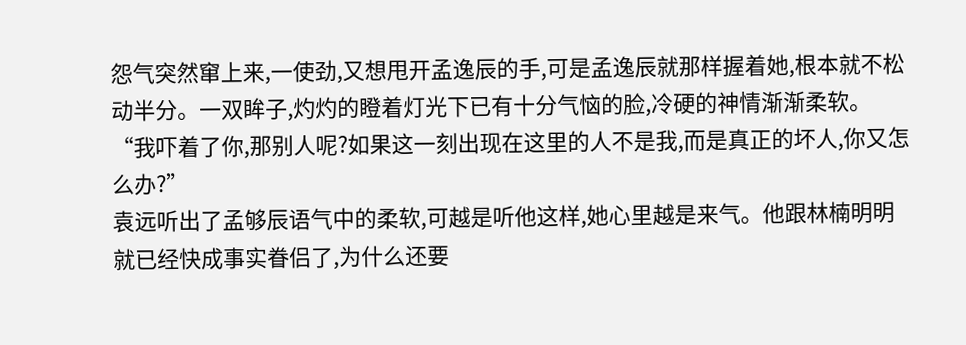怨气突然窜上来,一使劲,又想甩开孟逸辰的手,可是孟逸辰就那样握着她,根本就不松动半分。一双眸子,灼灼的瞪着灯光下已有十分气恼的脸,冷硬的神情渐渐柔软。
“我吓着了你,那别人呢?如果这一刻出现在这里的人不是我,而是真正的坏人,你又怎么办?”
袁远听出了孟够辰语气中的柔软,可越是听他这样,她心里越是来气。他跟林楠明明就已经快成事实眷侣了,为什么还要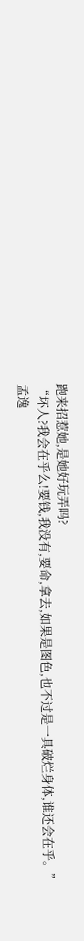跑来招惹她,是她好玩弄吗?
“坏人?我会在乎么!要钱,我没有,要命,拿去,如果是图色,也不过是一具破烂身体,谁还会在乎。”
孟逸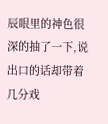辰眼里的神色很深的抽了一下,说出口的话却带着几分戏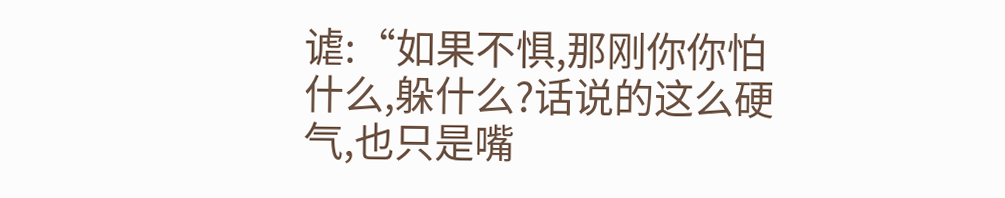谑:“如果不惧,那刚你你怕什么,躲什么?话说的这么硬气,也只是嘴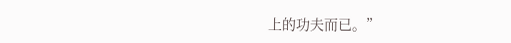上的功夫而已。”